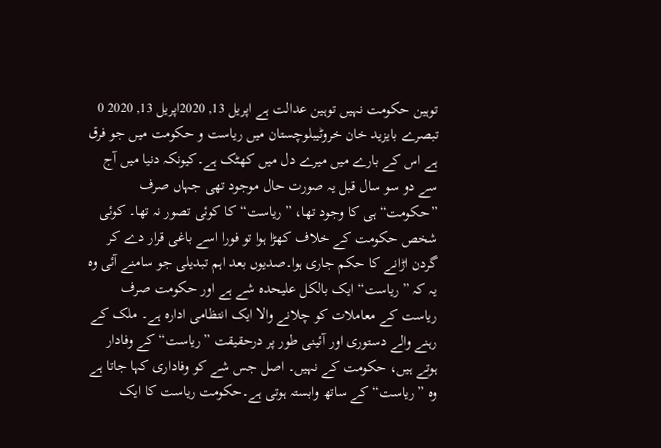توہین حکومت نہیں توہین عدالت ہے اپریل 13, 2020اپریل 13, 2020 0 تبصرے بایزید خان خروٹیبلوچستان میں ریاست و حکومت میں جو فرق ہے اس کے بارے میں میرے دل میں کھٹک ہے۔کیونکہ دنیا میں آج سے دو سو سال قبل یہ صورت حال موجود تھی جہاں صرف ”حکومت“ ہی کا وجود تھا، ”ریاست“ کا کوئی تصور نہ تھا۔ کوئی شخص حکومت کے خلاف کھڑا ہوا تو فورا اسے باغی قرار دے کر گردن اڑانے کا حکم جاری ہوا۔صدیوں بعد اہم تبدیلی جو سامنے آئی وہ یہ کہ ”ریاست“ ایک بالکل علیحدہ شے ہے اور حکومت صرف ریاست کے معاملات کو چلانے والا ایک انتظامی ادارہ ہے۔ ملک کے رہنے والے دستوری اور آئینی طور پر درحقیقت ”ریاست“ کے وفادار ہوتے ہیں، حکومت کے نہیں۔ اصل جس شے کو وفاداری کہا جاتا ہے وہ ”ریاست“ کے ساتھ وابستہ ہوتی ہے۔حکومت ریاست کا ایک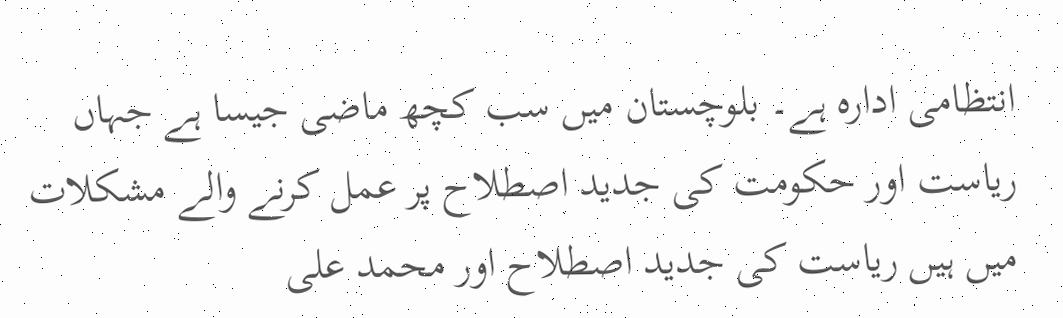انتظامی ادارہ ہے۔ بلوچستان میں سب کچھ ماضی جیسا ہے جہاں ریاست اور حکومت کی جدید اصطلاح پر عمل کرنے والے مشکلات میں ہیں ریاست کی جدید اصطلاح اور محمد علی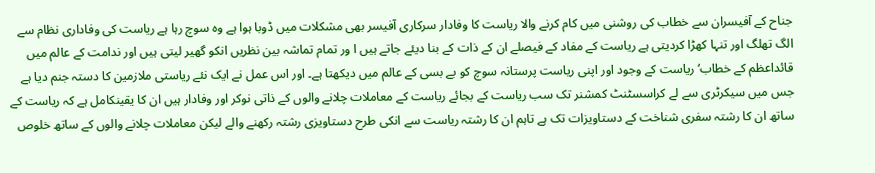جناح کے آفیسران سے خطاب کی روشنی میں کام کرنے والا ریاست کا وفادار سرکاری آفیسر بھی مشکلات میں ڈوبا ہوا ہے وہ سوچ رہا ہے ریاست کی وفاداری نظام سے الگ تھلگ اور تنہا کھڑا کردیتی ہے ریاست کے مفاد کے فیصلے ان کے ذات کے بنا دیئے جاتے ہیں ا ور تمام تماشہ بین نظریں انکو گھیر لیتی ہیں اور ندامت کے عالم میں قائداعظم کے خطاب‘ ریاست کے وجود اور اپنی ریاست پرستانہ سوچ کو بے بسی کے عالم میں دیکھتا ہے۔ اور اس عمل نے ایک نئے ریاستی ملازمین کا دستہ جنم دیا ہے جس میں سیکرٹری سے لے کراسسٹنٹ کمشنر تک سب ریاست کے بجائے ریاست کے معاملات چلانے والوں کے ذاتی نوکر اور وفادار ہیں ان کا یقینکامل ہے کہ ریاست کے ساتھ ان کا رشتہ سفری شناخت کے دستاویزات تک ہے تاہم ان کا رشتہ ریاست سے انکی طرح دستاویزی رشتہ رکھنے والے لیکن معاملات چلانے والوں کے ساتھ خلوص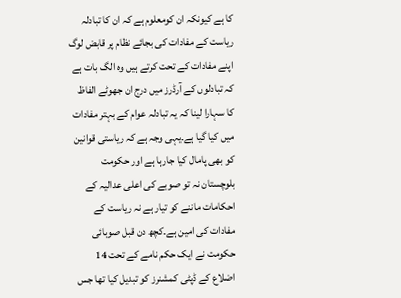کا ہے کیونکہ ان کومعلوم ہے کہ ان کا تبادلہ ریاست کے مفادات کی بجائے نظام پر قابض لوگ اپنے مفادات کے تحت کرتے ہیں وہ الگ بات ہے کہ تبادلوں کے آرڈرز میں درج ان جھوٹے الفاظ کا سہارا لینا کہ یہ تبادلہ عوام کے بہتر مفادات میں کیا گیا ہے۔یہی وجہ ہے کہ ریاستی قوانین کو بھی پامال کیا جارہا ہے اور حکومت بلوچستان نہ تو صوبے کی اعلی عدالیہ کے احکامات ماننے کو تیار ہے نہ ریاست کے مفادات کی امین ہے۔کچھ دن قبل صوبائی حکومت نے ایک حکم نامے کے تحت 14 اضلاع کے ڈپٹی کمشنرز کو تبدیل کیا تھا جس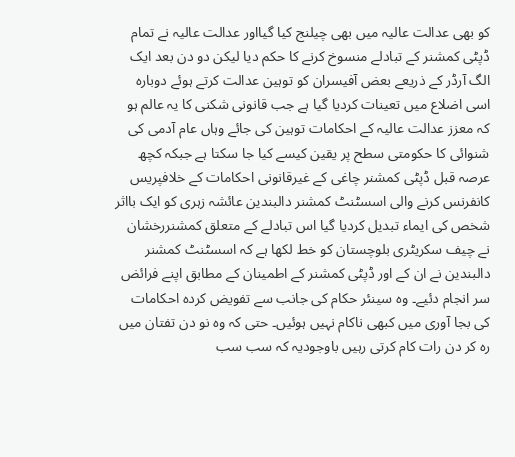کو بھی عدالت عالیہ میں بھی چیلنج کیا گیااور عدالت عالیہ نے تمام ڈپٹی کمشنر کے تبادلے منسوخ کرنے کا حکم دیا لیکن دو دن بعد ایک الگ آرڈر کے ذریعے بعض آفیسران کو توہین عدالت کرتے ہوئے دوبارہ اسی اضلاع میں تعینات کردیا گیا ہے جب قانونی شکنی کا یہ عالم ہو کہ معزز عدالت عالیہ کے احکامات توہین کی جائے وہاں عام آدمی کی شنوائی کا حکومتی سطح پر یقین کیسے کیا جا سکتا ہے جبکہ کچھ عرصہ قبل ڈپٹی کمشنر چاغی کے غیرقانونی احکامات کے خلافپریس کانفرنس کرنے والی اسسٹنٹ کمشنر دالبندین عائشہ زہری کو ایک بااثر شخص کی ایماء تبدیل کردیا گیا اس تبادلے کے متعلق کمشنررخشان نے چیف سکریٹری بلوچستان کو خط لکھا ہے کہ اسسٹنٹ کمشنر دالبندین نے ان کے اور ڈپٹی کمشنر کے اطمینان کے مطابق اپنے فرائض سر انجام دئیے۔ وہ سینئر حکام کی جانب سے تفویض کردہ احکامات کی بجا آوری میں کبھی ناکام نہیں ہوئیں۔ حتی کہ وہ نو دن تفتان میں رہ کر دن رات کام کرتی رہیں باوجودیہ کہ سب سب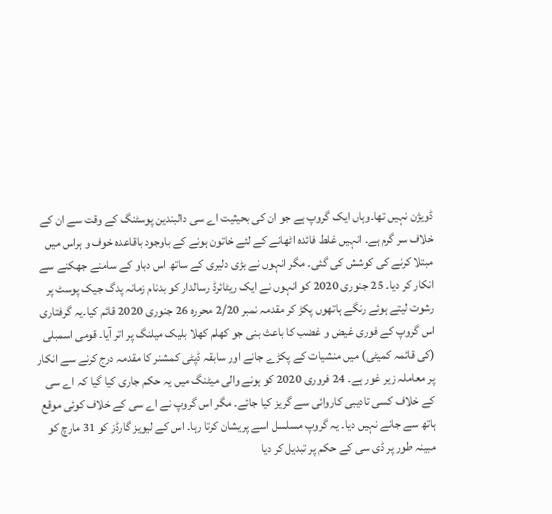ڈویژن نہیں تھا۔وہاں ایک گروپ ہے جو ان کی بحیثیت اے سی دالبندین پوسٹنگ کے وقت سے ان کے خلاف سر گرم ہے۔ انہیں غلط فائدہ اٹھانے کے لئے خاتون ہونے کے باوجود باقاعدہ خوف و ہراس میں مبتلا کرنے کی کوشش کی گئی۔ مگر انہوں نے بڑی دلیری کے ساتھ اس دباو کے سامنے جھکنے سے انکار کر دیا۔ 25 جنوری 2020 کو انہوں نے ایک ریٹائرڈ رسالدار کو بدنام زمانہ پدگ جیک پوسٹ پر رشوت لیتے ہوئے رنگے ہاتھوں پکڑ کر مقدمہ نمبر 2/20 محررہ 26 جنوری 2020 قائم کیا۔یہ گرفتاری اس گروپ کے فوری غیض و غضب کا باعث بنی جو کھلم کھلا بلیک میلنگ پر اتر آیا۔ قومی اسمبلی (کی قائمہ کمیٹی) میں منشیات کے پکڑے جانے اور سابقہ ڈپٹی کمشنر کا مقدمہ درج کرنے سے انکار پر معاملہ زیر غور ہے۔ 24 فروری 2020 کو ہونے والی میٹنگ میں یہ حکم جاری کیا گیا کہ اے سی کے خلاف کسی تادیبی کاروائی سے گریز کیا جائے۔ مگر اس گروپ نے اے سی کے خلاف کوئی موقع ہاتھ سے جانے نہیں دیا۔ یہ گروپ مسلسل اسے پریشان کرتا رہا۔ اس کے لیویز گارڈز کو 31 مارچ کو مبینہ طور پر ڈی سی کے حکم پر تبدیل کر دیا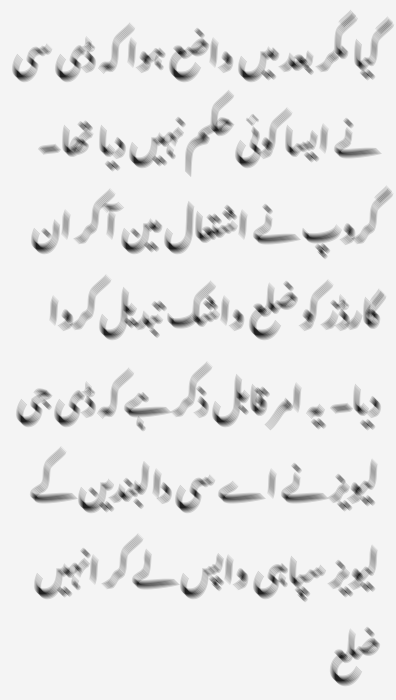گیا مگر بعد میں واضع ہوا کہ ڈی سی نے ایسا کوئی حکم نہیں دیا تھا۔ گروپ نے اشتعال مین آ کر ان گارڈز کو ضلع واشک تبدیل کروا دیا۔ یہ امر قابل ذکر ہے کہ ڈی جی لیویز نے اے سی دالبندین کے لیویز سپاہی واپس لے کر انہیں ضلع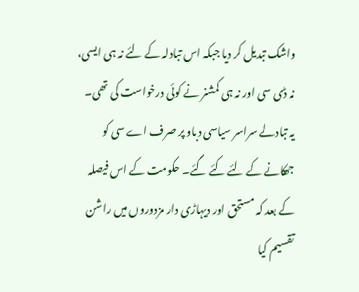واشک تبدیل کر دیا جبکہ اس تبادلہ کے لئے نہ ہی ایسی، نہ ڈی سی اور نہ ہی کمشنر نے کوئی درخواست کی تھی۔ یہ تبادلے سراسر سیاسی دباو پر صرف اے سی کو جھکانے کے لئے کئے گئے۔ حکومت کے اس فیصلہ کے بعد کہ مستحق اور دیہاڑی دار مزدوروں میں راشن تقسیم کیا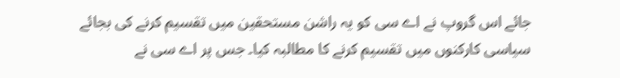جائے اس گروپ نے اے سی کو یہ راشن مستحقین میں تقسیم کرنے کی بجائے سیاسی کارکنوں میں تقسیم کرنے کا مطالبہ کیا۔ جس پر اے سی نے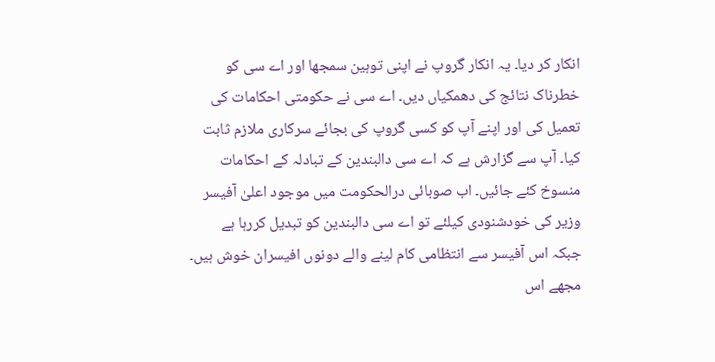انکار کر دیا۔ یہ انکار گروپ نے اپنی توہین سمجھا اور اے سی کو خطرناک نتائج کی دھمکیاں دیں۔ اے سی نے حکومتی احکامات کی تعمیل کی اور اپنے آپ کو کسی گروپ کی بجائے سرکاری ملازم ثابت کیا۔ آپ سے گزارش ہے کہ اے سی دالبندین کے تبادلہ کے احکامات منسوخ کئے جائیں۔ اب صوبائی درالحکومت میں موجود اعلیٰ آفیسر وزیر کی خودشنودی کیلئے تو اے سی دالبندین کو تبدیل کررہا ہے جبکہ اس آفیسر سے انتظامی کام لینے والے دونوں افیسران خوش ہیں۔ مجھے اس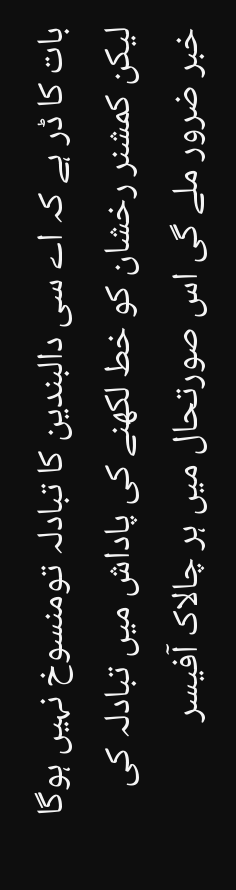بات کا ڈر ہے کہ اے سی دالبندین کا تبادلہ تومنسوخ نہیں ہوگا لیکن کمشنر رخشان کو خط لکھنے کی پاداش میں تبادلہ کی خبر ضرور ملے گی اس صورتحال میں ہر چالاک آفیسر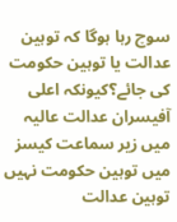سوچ رہا ہوگا کہ توہین عدالت یا توہین حکومت کی جائے؟کیونکہ اعلی آفیسران عدالت عالیہ میں زیر سماعت کیسز میں توہین حکومت نہیں توہین عدالت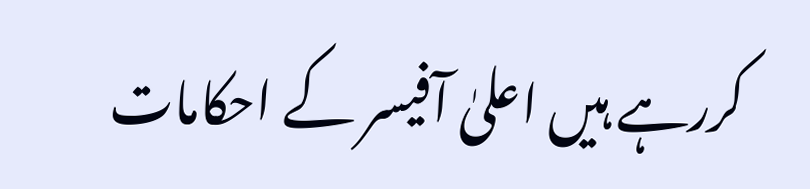کررہے ہیں اعلیٰ آفیسر کے احکامات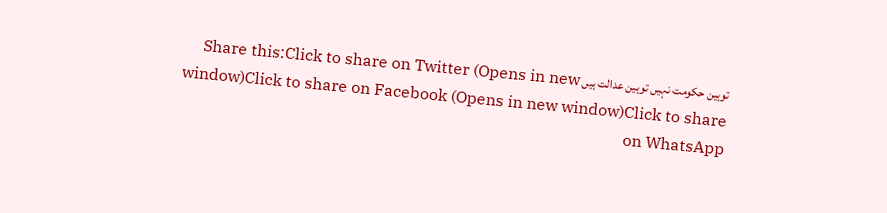توہین حکومت نہیں توہین عدالت ہیں Share this:Click to share on Twitter (Opens in new window)Click to share on Facebook (Opens in new window)Click to share on WhatsApp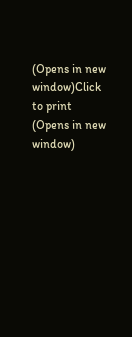(Opens in new window)Click to print (Opens in new window)